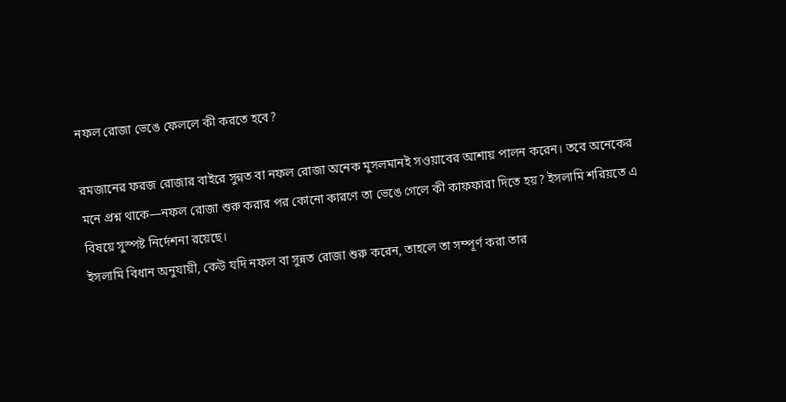নফল রোজা ভেঙে ফেললে কী করতে হবে?

রমজানের ফরজ রোজার বাইরে সুন্নত বা নফল রোজা অনেক মুসলমানই সওয়াবের আশায় পালন করেন। তবে অনেকের মনে প্রশ্ন থাকে—নফল রোজা শুরু করার পর কোনো কারণে তা ভেঙে গেলে কী কাফফারা দিতে হয়? ইসলামি শরিয়তে এ বিষয়ে সুস্পষ্ট নির্দেশনা রয়েছে।
ইসলামি বিধান অনুযায়ী, কেউ যদি নফল বা সুন্নত রোজা শুরু করেন, তাহলে তা সম্পূর্ণ করা তার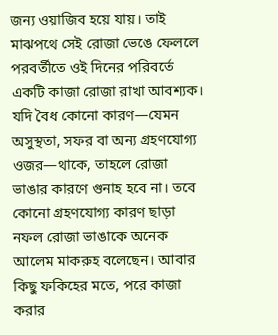জন্য ওয়াজিব হয়ে যায়। তাই মাঝপথে সেই রোজা ভেঙে ফেললে পরবর্তীতে ওই দিনের পরিবর্তে একটি কাজা রোজা রাখা আবশ্যক।
যদি বৈধ কোনো কারণ—যেমন অসুস্থতা, সফর বা অন্য গ্রহণযোগ্য ওজর—থাকে, তাহলে রোজা ভাঙার কারণে গুনাহ হবে না। তবে কোনো গ্রহণযোগ্য কারণ ছাড়া নফল রোজা ভাঙাকে অনেক আলেম মাকরুহ বলেছেন। আবার কিছু ফকিহের মতে, পরে কাজা করার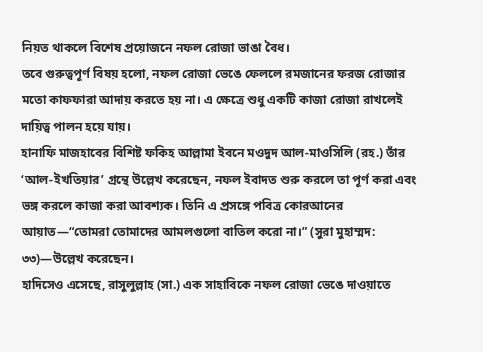নিয়ত থাকলে বিশেষ প্রয়োজনে নফল রোজা ভাঙা বৈধ।
তবে গুরুত্বপূর্ণ বিষয় হলো, নফল রোজা ভেঙে ফেললে রমজানের ফরজ রোজার মতো কাফফারা আদায় করতে হয় না। এ ক্ষেত্রে শুধু একটি কাজা রোজা রাখলেই দায়িত্ব পালন হয়ে যায়।
হানাফি মাজহাবের বিশিষ্ট ফকিহ আল্লামা ইবনে মওদুদ আল-মাওসিলি (রহ.) তাঁর ‘আল-ইখতিয়ার’ গ্রন্থে উল্লেখ করেছেন, নফল ইবাদত শুরু করলে তা পূর্ণ করা এবং ভঙ্গ করলে কাজা করা আবশ্যক। তিনি এ প্রসঙ্গে পবিত্র কোরআনের আয়াত—“তোমরা তোমাদের আমলগুলো বাতিল করো না।” (সুরা মুহাম্মদ: ৩৩)—উল্লেখ করেছেন।
হাদিসেও এসেছে, রাসুলুল্লাহ (সা.) এক সাহাবিকে নফল রোজা ভেঙে দাওয়াতে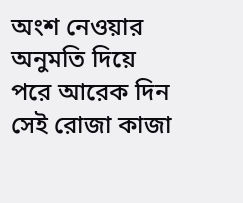অংশ নেওয়ার অনুমতি দিয়ে পরে আরেক দিন সেই রোজা কাজা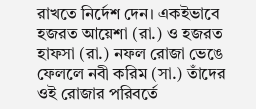রাখতে নির্দেশ দেন। একইভাবে হজরত আয়েশা (রা.) ও হজরত হাফসা (রা.) নফল রোজা ভেঙে ফেললে নবী করিম (সা.) তাঁদের ওই রোজার পরিবর্তে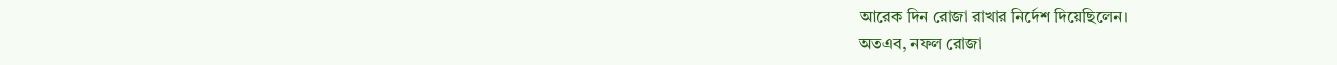আরেক দিন রোজা রাখার নির্দেশ দিয়েছিলেন।
অতএব, নফল রোজা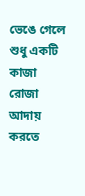ভেঙে গেলে শুধু একটি কাজা রোজা আদায় করতে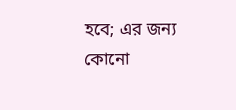হবে; এর জন্য কোনো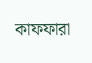কাফফারা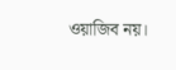ওয়াজিব নয়।